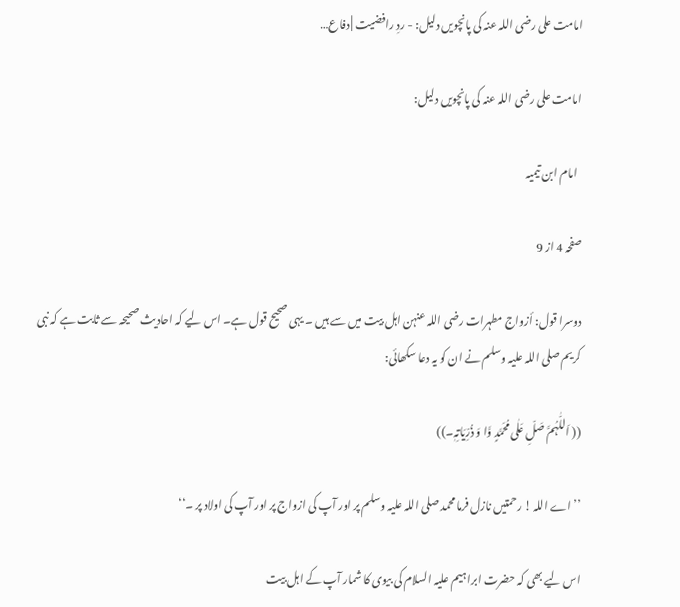امامت علی رضی اللہ عنہ کی پانچویں دلیل: - ردِ رافضیت | دفاع…

امامت علی رضی اللہ عنہ کی پانچویں دلیل:

  امام ابن تیمیہ

صفحہ 4 از 9

دوسرا قول: أزواج مطہرات رضی اللہ عنہن اہل بیت میں سے ہیں ۔ یہی صحیح قول ہے۔ اس لیے کہ احادیث صحیحہ سے ثابت ہے کہ نبی کریم صلی اللہ علیہ وسلم نے ان کو یہ دعا سکھائی:

(( اَللّٰہُمَّ صَلِّ عَلٰی مُحَمَّدٍ وَّا وَ ذُرِّیَاتِہٖ۔))

’’اے اللہ ! رحمتیں نازل فرما محمد صلی اللہ علیہ وسلم پر اور آپ کی ازواج پر اور آپ کی اولاد پر ۔‘‘

اس لیے بھی کہ حضرت ابراہیم علیہ السلام کی بیوی کا شمار آپ کے اہل بیت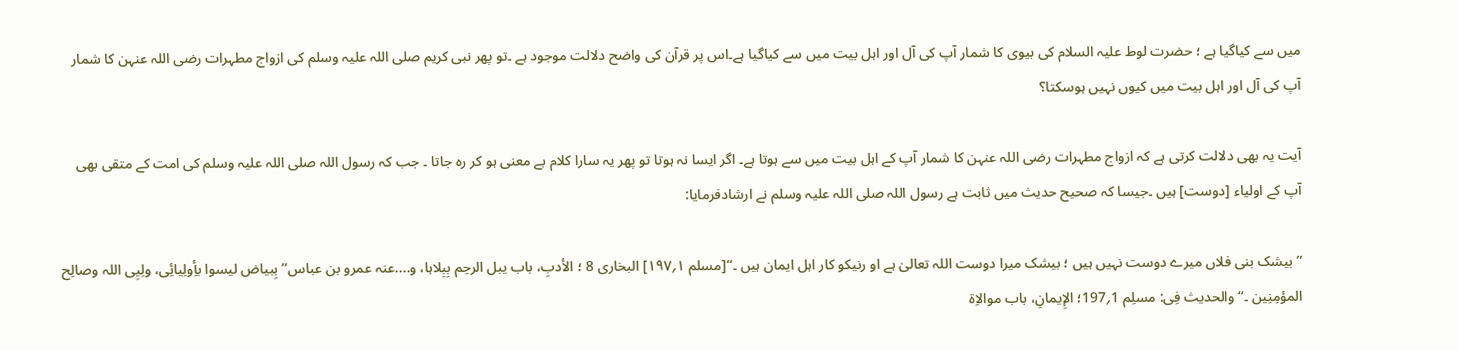میں سے کیاگیا ہے ؛ حضرت لوط علیہ السلام کی بیوی کا شمار آپ کی آل اور اہل بیت میں سے کیاگیا ہے۔اس پر قرآن کی واضح دلالت موجود ہے ۔تو پھر نبی کریم صلی اللہ علیہ وسلم کی ازواج مطہرات رضی اللہ عنہن کا شمار آپ کی آل اور اہل بیت میں کیوں نہیں ہوسکتا؟

آیت یہ بھی دلالت کرتی ہے کہ ازواج مطہرات رضی اللہ عنہن کا شمار آپ کے اہل بیت میں سے ہوتا ہے۔ اگر ایسا نہ ہوتا تو پھر یہ سارا کلام بے معنی ہو کر رہ جاتا ۔ جب کہ رسول اللہ صلی اللہ علیہ وسلم کی امت کے متقی بھی آپ کے اولیاء [دوست] ہیں ۔جیسا کہ صحیح حدیث میں ثابت ہے رسول اللہ صلی اللہ علیہ وسلم نے ارشادفرمایا:

’’ بیشک بنی فلاں میرے دوست نہیں ہیں ؛ بیشک میرا دوست اللہ تعالیٰ ہے او رنیکو کار اہل ایمان ہیں ۔‘‘[مسلم ۱؍۱۹۷] البخاری 8 ؛ الأدبِ، باب یبل الرحِم بِبِلاہا، و....عنہ عمرو بن عباس’’بِبیاض لیسوا بأِولِیائِی، ولِیِی اللہ وصالِح المؤمِنِین ۔‘‘ والحدیث فِی: مسلِم 1؍197؛ الإِیمانِ، باب موالاِۃ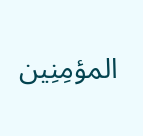المؤمِنِین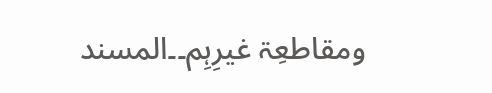ومقاطعِۃ غیرِہِم۔۔المسند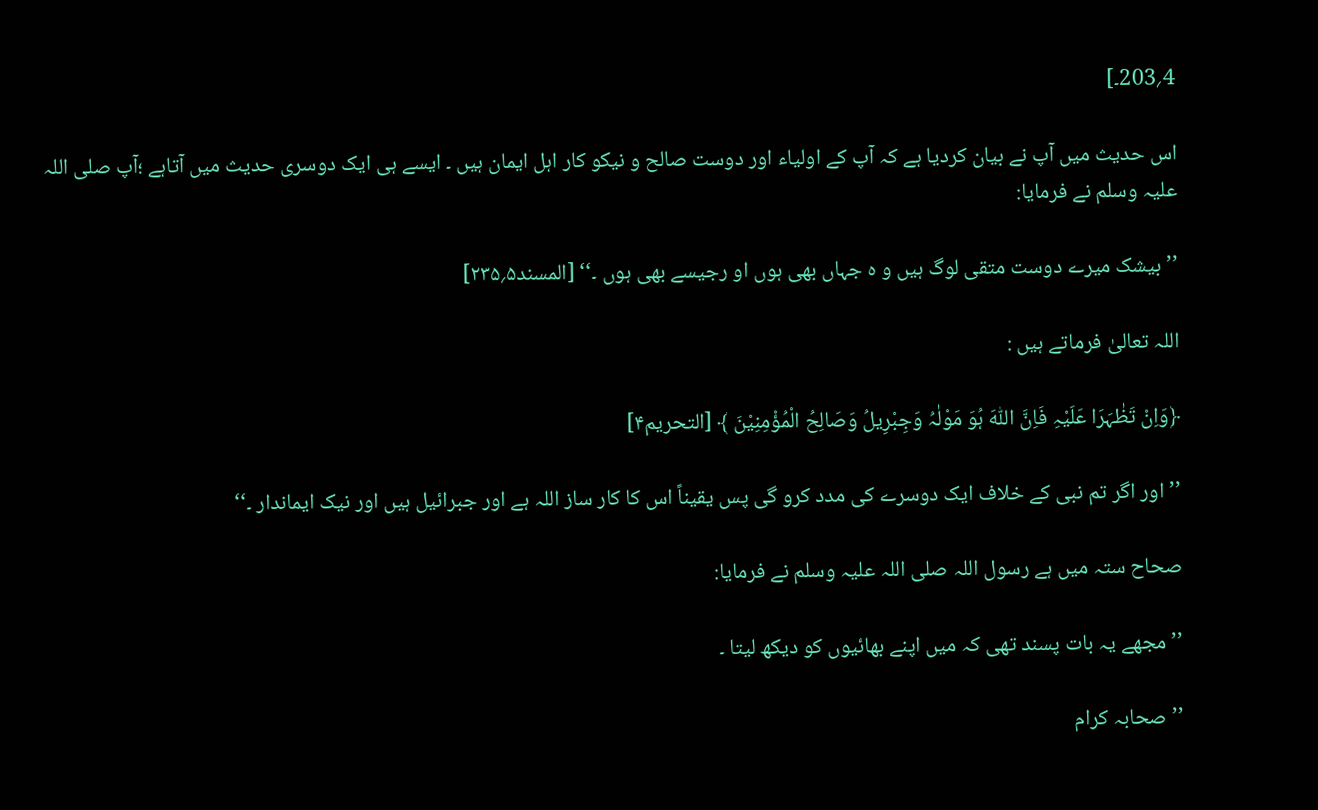4؍203۔]

اس حدیث میں آپ نے بیان کردیا ہے کہ آپ کے اولیاء اور دوست صالح و نیکو کار اہل ایمان ہیں ۔ ایسے ہی ایک دوسری حدیث میں آتاہے ؛آپ صلی اللہ علیہ وسلم نے فرمایا:

’’ بیشک میرے دوست متقی لوگ ہیں و ہ جہاں بھی ہوں او رجیسے بھی ہوں ۔‘‘ [المسند۵؍۲۳۵]

اللہ تعالیٰ فرماتے ہیں :

﴿وَاِنْ تَظٰہَرَا عَلَیْہِ فَاِنَّ اللّٰہَ ہُوَ مَوْلٰہُ وَجِبْرِیلُ وَصَالِحُ الْمُؤْمِنِیْنَ ﴾ [التحریم۴]

’’اور اگر تم نبی کے خلاف ایک دوسرے کی مدد کرو گی پس یقیناً اس کا کار ساز اللہ ہے اور جبرائیل ہیں اور نیک ایماندار ۔‘‘

صحاح ستہ میں ہے رسول اللہ صلی اللہ علیہ وسلم نے فرمایا:

’’ مجھے یہ بات پسند تھی کہ میں اپنے بھائیوں کو دیکھ لیتا ۔

’’ صحابہ کرام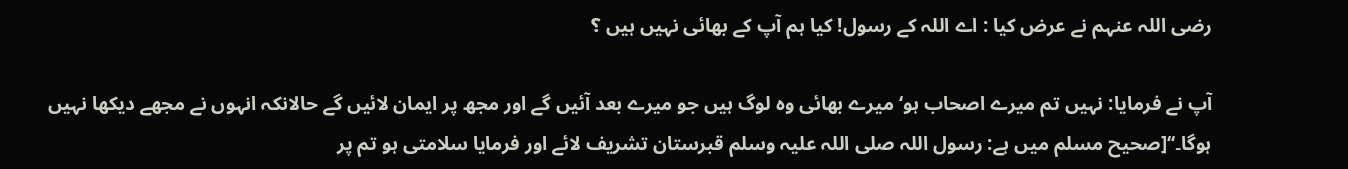رضی اللہ عنہم نے عرض کیا : اے اللہ کے رسول! کیا ہم آپ کے بھائی نہیں ہیں ؟

آپ نے فرمایا: نہیں تم میرے اصحاب ہو‘ میرے بھائی وہ لوگ ہیں جو میرے بعد آئیں گے اور مجھ پر ایمان لائیں گے حالانکہ انہوں نے مجھے دیکھا نہیں ہوگا۔‘‘[صحیح مسلم میں ہے: رسول اللہ صلی اللہ علیہ وسلم قبرستان تشریف لائے اور فرمایا سلامتی ہو تم پر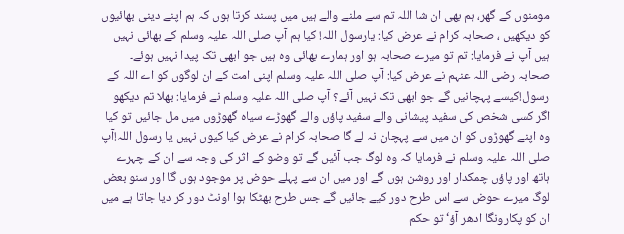مومنوں کے گھر، ہم بھی ان شا اللہ تم سے ملنے والے ہیں میں پسند کرتا ہوں کہ ہم اپنے دینی بھائیوں کو دیکھیں ، صحابہ کرام نے عرض کیا: یارسول اللہ! کیا ہم آپ صلی اللہ علیہ وسلم کے بھائی نہیں ہیں آپ نے فرمایا: تم تو میرے صحابہ ہو اور ہمارے بھائی وہ ہیں جو ابھی تک پیدا نہیں ہوئے۔ صحابہ رضی اللہ عنہم نے عرض کیا: آپ صلی اللہ علیہ وسلم اپنی امت کے ان لوگوں کو اے اللہ کے رسول!کیسے پہچانیں گے جو ابھی تک نہیں آئے؟ آپ صلی اللہ علیہ وسلم نے فرمایا: بھلا تم دیکھو اگر کسی شخص کی سفید پیشانی والے سفید پاؤں والے گھوڑے سیاہ گھوڑوں میں مل جائیں تو کیا وہ اپنے گھوڑوں کو ان میں سے پہچان نہ لے گا صحابہ کرام نے عرض کیا کیوں نہیں یا رسول اللہ!آپ صلی اللہ علیہ وسلم نے فرمایا کہ وہ لوگ جب آئیں گے تو وضو کے اثر کی وجہ سے ان کے چہرے ہاتھ اور پاؤں چمکدار اور روشن ہوں گے اور میں ان سے پہلے حوض پر موجود ہوں گا اور سنو بعض لوگ میرے حوض سے اس طرح دور کیے جائیں گے جس طرح بھٹکا ہوا اونٹ دور کر دیا جاتا ہے میں ان کو پکارونگا ادھر آؤ‘ تو حکم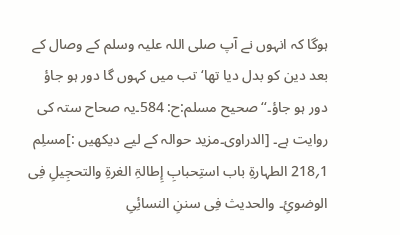ہوگا کہ انہوں نے آپ صلی اللہ علیہ وسلم کے وصال کے بعد دین کو بدل دیا تھا‘ تب میں کہوں گا دور ہو جاؤ دور ہو جاؤ۔‘‘صحیح مسلم:ح: 584۔یہ صحاح ستہ کی روایت ہے۔ [الدراوی۔مزید حوالہ کے لیے دیکھیں :]مسلِم 1؍218 الطہارۃِ باب استِحبابِ إِطالۃِ الغرۃِ والتحجِیلِ فِی الوضوئِ۔ والحدیث فِی سننِ النسائِیِ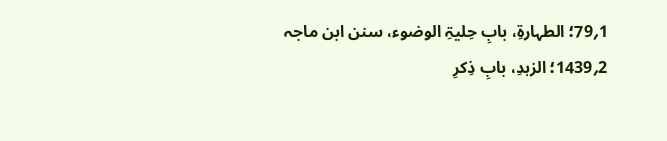1؍79؛ الطہارۃِ، بابِ حِلیۃِ الوضوء، سنن ابن ماجہ 2؍1439؛ الزہدِ، بابِ ذِکرِ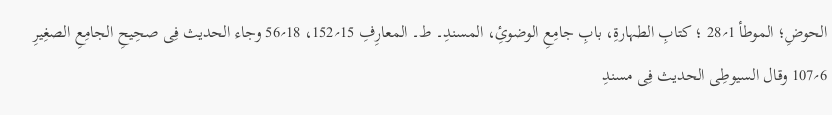الحوضِ؛ الموطأ 1؍28 ؛ کتابِ الطہارۃِ، بابِ جامِعِ الوضوئِ، المسندِ۔ ط۔ المعارِفِ 15؍152، 18؍56 وجاء الحدیث فِی صحِیحِ الجامِعِ الصغِیرِ 6؍107 وقال السیوطِی الحدیث فِی مسندِ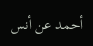أحمد عن أنس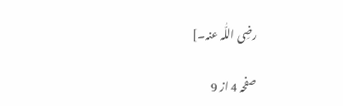رضِی اللّٰہ عنہ۔]

صفحہ 4 از 9